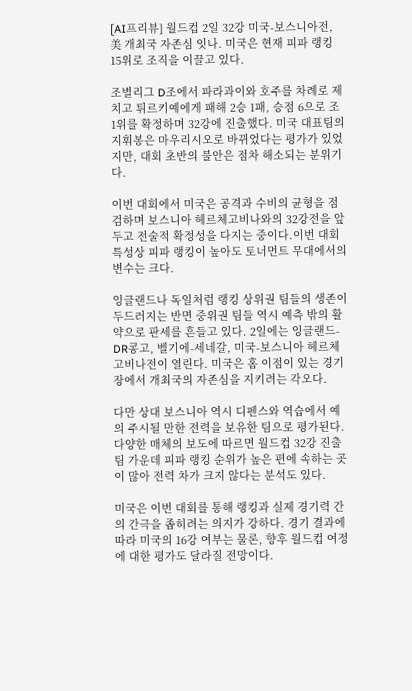[AI프리뷰] 월드컵 2일 32강 미국-보스니아전, 美 개최국 자존심 잇나. 미국은 현재 피파 랭킹 15위로 조직을 이끌고 있다.

조별리그 D조에서 파라과이와 호주를 차례로 제치고 튀르키예에게 패해 2승 1패, 승점 6으로 조 1위를 확정하며 32강에 진출했다. 미국 대표팀의 지휘봉은 마우리시오로 바뀌었다는 평가가 있었지만, 대회 초반의 불안은 점차 해소되는 분위기다.

이번 대회에서 미국은 공격과 수비의 균형을 점검하며 보스니아 헤르체고비나와의 32강전을 앞두고 전술적 확정성을 다지는 중이다.이번 대회 특성상 피파 랭킹이 높아도 토너먼트 무대에서의 변수는 크다.

잉글랜드나 독일처럼 랭킹 상위권 팀들의 생존이 두드러지는 반면 중위권 팀들 역시 예측 밖의 활약으로 판세를 흔들고 있다. 2일에는 잉글랜드-DR콩고, 벨기에-세네갈, 미국-보스니아 헤르체고비나전이 열린다. 미국은 홈 이점이 있는 경기장에서 개최국의 자존심을 지키려는 각오다.

다만 상대 보스니아 역시 디펜스와 역습에서 예의 주시될 만한 전력을 보유한 팀으로 평가된다.다양한 매체의 보도에 따르면 월드컵 32강 진출 팀 가운데 피파 랭킹 순위가 높은 편에 속하는 곳이 많아 전력 차가 크지 않다는 분석도 있다.

미국은 이번 대회를 통해 랭킹과 실제 경기력 간의 간극을 좁히려는 의지가 강하다. 경기 결과에 따라 미국의 16강 여부는 물론, 향후 월드컵 여정에 대한 평가도 달라질 전망이다.